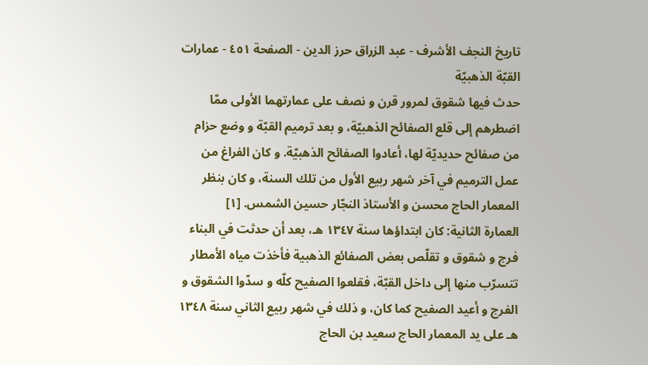تاريخ النجف الأشرف - عبد الزراق حرز الدين - الصفحة ٤٥١ - عمارات القبّة الذهبيّة
حدث فيها شقوق لمرور قرن و نصف على عمارتهما الأولى ممّا اضطرهم إلى قلع الصفائح الذهبيّة، و بعد ترميم القبّة و وضع حزام من صفائح حديديّة لها، أعادوا الصفائح الذهبيّة. و كان الفراغ من عمل الترميم في آخر شهر ربيع الأول من تلك السنة، و كان بنظر المعمار الحاج محسن و الأستاذ النجّار حسين الشمس. [١]
العمارة الثانية: كان ابتداؤها سنة ١٣٤٧ هـ، بعد أن حدثت في البناء فرج و شقوق و تقلّص بعض الصفائع الذهبية فأخذت مياه الأمطار تتسرّب منها إلى داخل القبّة، فقلعوا الصفيح كلّه و سدّوا الشقوق و الفرج و أعيد الصفيح كما كان، و ذلك في شهر ربيع الثاني سنة ١٣٤٨ هـ على يد المعمار الحاج سعيد بن الحاج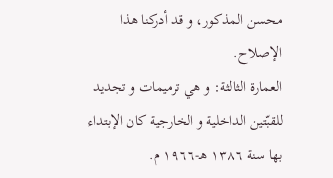محسن المذكور، و قد أدركنا هذا الإصلاح.
العمارة الثالثة: و هي ترميمات و تجديد للقبّتين الداخلية و الخارجية كان الإبتداء بها سنة ١٣٨٦ هـ-١٩٦٦ م.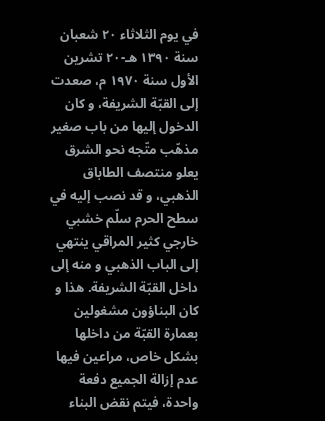في يوم الثلاثاء ٢٠ شعبان سنة ١٣٩٠ هـ-٢٠ تشرين الأول سنة ١٩٧٠ م، صعدت إلى القبّة الشريفة، و كان الدخول إليها من باب صغير مذهّب متّجه نحو الشرق يعلو منتصف الطاباق الذهبي، و قد نصب إليه في سطح الحرم سلّم خشبي خارجي كثير المراقي ينتهي إلى الباب الذهبي و منه إلى داخل القبّة الشريفة. هذا و كان البناؤون مشغولين بعمارة القبّة من داخلها بشكل خاص، مراعين فيها عدم إزالة الجميع دفعة واحدة، فيتم نقض البناء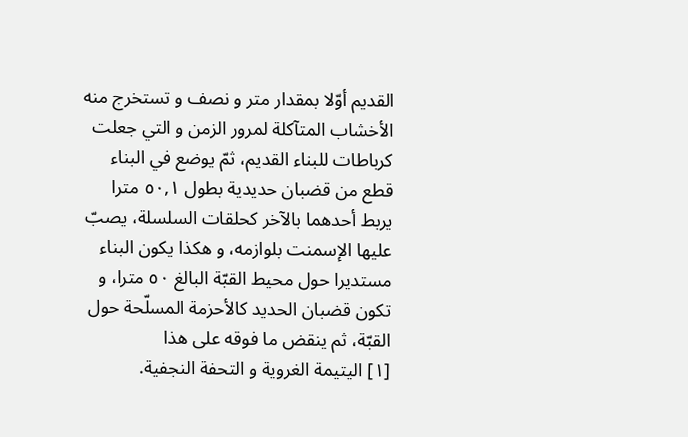القديم أوّلا بمقدار متر و نصف و تستخرج منه الأخشاب المتآكلة لمرور الزمن و التي جعلت كرباطات للبناء القديم، ثمّ يوضع في البناء قطع من قضبان حديدية بطول ٥٠,١ مترا يربط أحدهما بالآخر كحلقات السلسلة، يصبّ عليها الإسمنت بلوازمه، و هكذا يكون البناء مستديرا حول محيط القبّة البالغ ٥٠ مترا، و تكون قضبان الحديد كالأحزمة المسلّحة حول القبّة، ثم ينقض ما فوقه على هذا
[١] اليتيمة الغروية و التحفة النجفية.